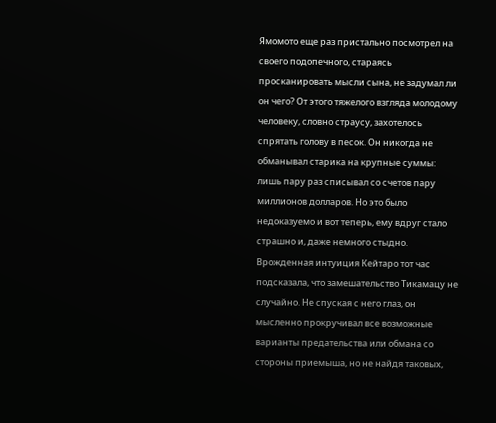Ямомото еще раз пристально посмотрел на своего подопечного, стараясь просканировать мысли сына, не задумал ли он чего? От этого тяжелого взгляда молодому человеку, словно страусу, захотелось спрятать голову в песок. Он никогда не обманывал старика на крупные суммы: лишь пару раз списывал со счетов пару миллионов долларов. Но это было недоказуемо и вот теперь, ему вдруг стало страшно и, даже немного стыдно.
Врожденная интуиция Кейтаро тот час подсказала, что замешательство Тикамацу не случайно. Не спуская с него глаз, он мысленно прокручивал все возможные варианты предательства или обмана со стороны приемыша, но не найдя таковых,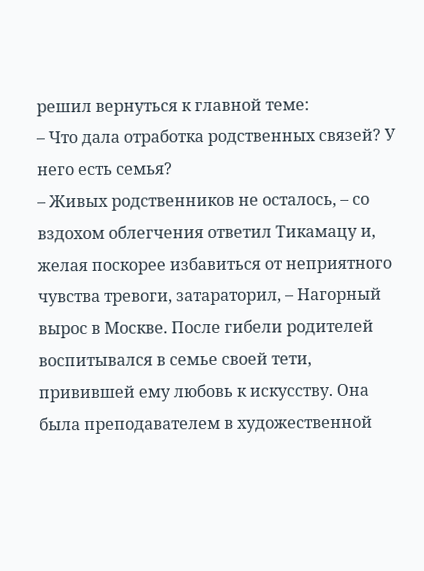решил вернуться к главной теме:
– Что дала отработка родственных связей? У него есть семья?
– Живых родственников не осталось, – со вздохом облегчения ответил Тикамацу и, желая поскорее избавиться от неприятного чувства тревоги, затараторил, – Нагорный вырос в Москве. После гибели родителей воспитывался в семье своей тети, привившей ему любовь к искусству. Она была преподавателем в художественной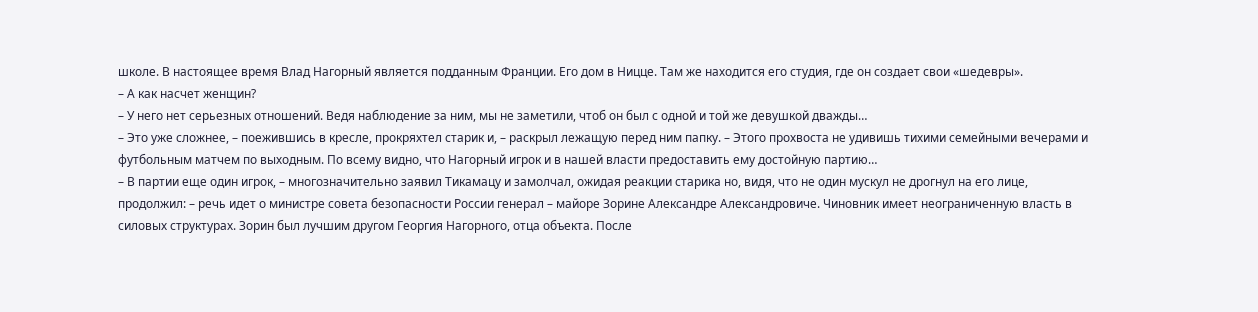школе. В настоящее время Влад Нагорный является подданным Франции. Его дом в Ницце. Там же находится его студия, где он создает свои «шедевры».
– А как насчет женщин?
– У него нет серьезных отношений. Ведя наблюдение за ним, мы не заметили, чтоб он был с одной и той же девушкой дважды…
– Это уже сложнее, – поежившись в кресле, прокряхтел старик и, – раскрыл лежащую перед ним папку. – Этого прохвоста не удивишь тихими семейными вечерами и футбольным матчем по выходным. По всему видно, что Нагорный игрок и в нашей власти предоставить ему достойную партию…
– В партии еще один игрок, – многозначительно заявил Тикамацу и замолчал, ожидая реакции старика но, видя, что не один мускул не дрогнул на его лице, продолжил: – речь идет о министре совета безопасности России генерал – майоре Зорине Александре Александровиче. Чиновник имеет неограниченную власть в силовых структурах. Зорин был лучшим другом Георгия Нагорного, отца объекта. После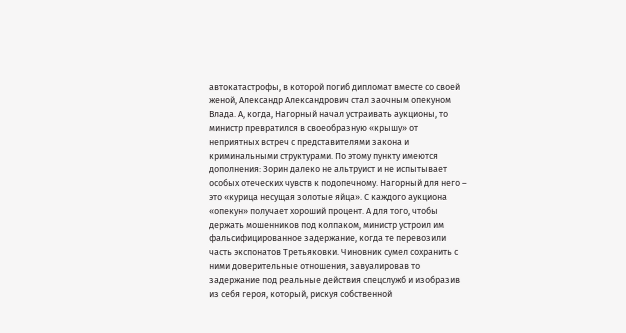автокатастрофы, в которой погиб дипломат вместе со своей женой, Александр Александрович стал заочным опекуном Влада. А, когда, Нагорный начал устраивать аукционы, то министр превратился в своеобразную «крышу» от неприятных встреч с представителями закона и криминальными структурами. По этому пункту имеются дополнения: Зорин далеко не альтруист и не испытывает особых отеческих чувств к подопечному. Нагорный для него – это «курица несущая золотые яйца». С каждого аукциона «опекун» получает хороший процент. А для того, чтобы держать мошенников под колпаком, министр устроил им фальсифицированное задержание, когда те перевозили часть экспонатов Третьяковки. Чиновник сумел сохранить с ними доверительные отношения, завуалировав то задержание под реальные действия спецслужб и изобразив из себя героя, который, рискуя собственной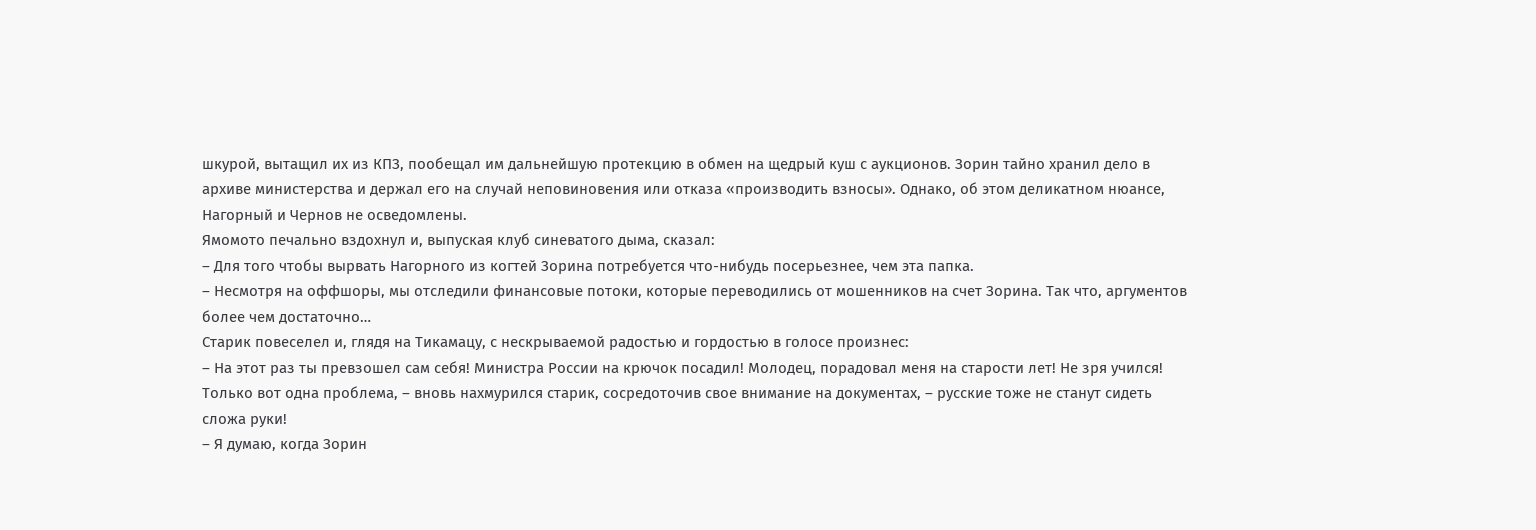шкурой, вытащил их из КПЗ, пообещал им дальнейшую протекцию в обмен на щедрый куш с аукционов. Зорин тайно хранил дело в архиве министерства и держал его на случай неповиновения или отказа «производить взносы». Однако, об этом деликатном нюансе, Нагорный и Чернов не осведомлены.
Ямомото печально вздохнул и, выпуская клуб синеватого дыма, сказал:
– Для того чтобы вырвать Нагорного из когтей Зорина потребуется что-нибудь посерьезнее, чем эта папка.
– Несмотря на оффшоры, мы отследили финансовые потоки, которые переводились от мошенников на счет Зорина. Так что, аргументов более чем достаточно…
Старик повеселел и, глядя на Тикамацу, с нескрываемой радостью и гордостью в голосе произнес:
– На этот раз ты превзошел сам себя! Министра России на крючок посадил! Молодец, порадовал меня на старости лет! Не зря учился! Только вот одна проблема, – вновь нахмурился старик, сосредоточив свое внимание на документах, – русские тоже не станут сидеть сложа руки!
– Я думаю, когда Зорин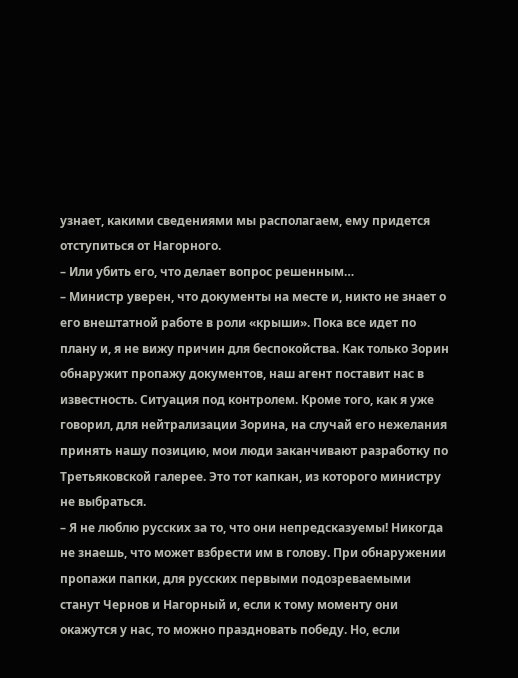узнает, какими сведениями мы располагаем, ему придется отступиться от Нагорного.
– Или убить его, что делает вопрос решенным…
– Министр уверен, что документы на месте и, никто не знает о его внештатной работе в роли «крыши». Пока все идет по плану и, я не вижу причин для беспокойства. Как только Зорин обнаружит пропажу документов, наш агент поставит нас в известность. Ситуация под контролем. Кроме того, как я уже говорил, для нейтрализации Зорина, на случай его нежелания принять нашу позицию, мои люди заканчивают разработку по Третьяковской галерее. Это тот капкан, из которого министру не выбраться.
– Я не люблю русских за то, что они непредсказуемы! Никогда не знаешь, что может взбрести им в голову. При обнаружении пропажи папки, для русских первыми подозреваемыми станут Чернов и Нагорный и, если к тому моменту они окажутся у нас, то можно праздновать победу. Но, если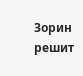Зорин решит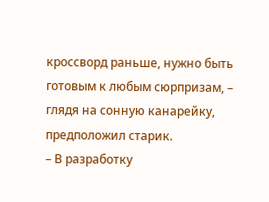кроссворд раньше, нужно быть готовым к любым сюрпризам, – глядя на сонную канарейку, предположил старик.
– В разработку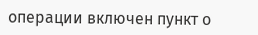операции включен пункт о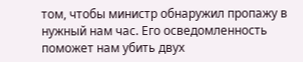том, чтобы министр обнаружил пропажу в нужный нам час. Его осведомленность поможет нам убить двух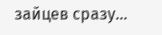зайцев сразу…